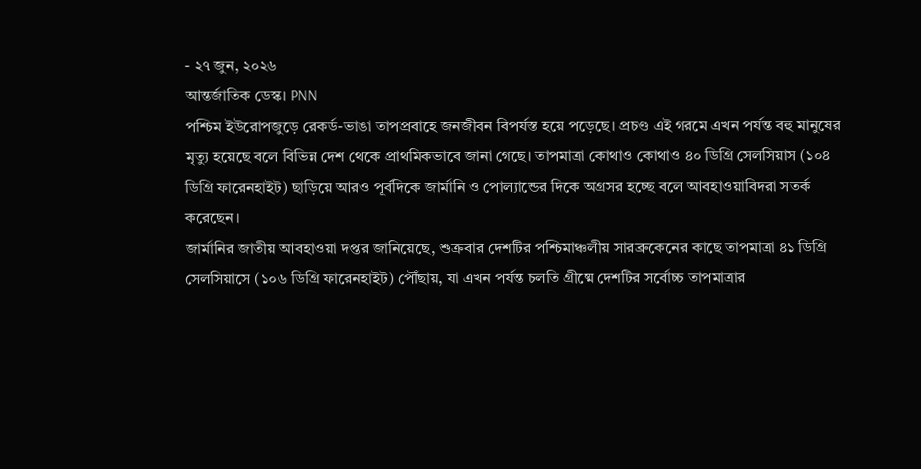- ২৭ জুন, ২০২৬
আন্তর্জাতিক ডেস্ক। PNN
পশ্চিম ইউরোপজুড়ে রেকর্ড-ভাঙা তাপপ্রবাহে জনজীবন বিপর্যস্ত হয়ে পড়েছে। প্রচণ্ড এই গরমে এখন পর্যন্ত বহু মানুষের মৃত্যু হয়েছে বলে বিভিন্ন দেশ থেকে প্রাথমিকভাবে জানা গেছে। তাপমাত্রা কোথাও কোথাও ৪০ ডিগ্রি সেলসিয়াস (১০৪ ডিগ্রি ফারেনহাইট) ছাড়িয়ে আরও পূর্বদিকে জার্মানি ও পোল্যান্ডের দিকে অগ্রসর হচ্ছে বলে আবহাওয়াবিদরা সতর্ক করেছেন।
জার্মানির জাতীয় আবহাওয়া দপ্তর জানিয়েছে, শুক্রবার দেশটির পশ্চিমাঞ্চলীয় সারব্রুকেনের কাছে তাপমাত্রা ৪১ ডিগ্রি সেলসিয়াসে (১০৬ ডিগ্রি ফারেনহাইট) পৌঁছায়, যা এখন পর্যন্ত চলতি গ্রীষ্মে দেশটির সর্বোচ্চ তাপমাত্রার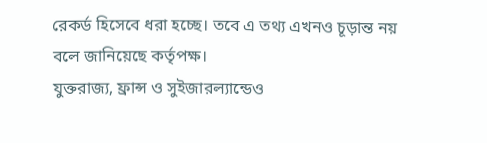রেকর্ড হিসেবে ধরা হচ্ছে। তবে এ তথ্য এখনও চূড়ান্ত নয় বলে জানিয়েছে কর্তৃপক্ষ।
যুক্তরাজ্য, ফ্রান্স ও সুইজারল্যান্ডেও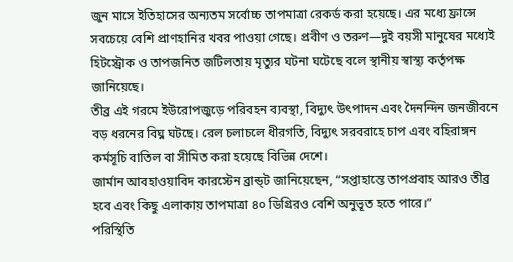জুন মাসে ইতিহাসের অন্যতম সর্বোচ্চ তাপমাত্রা রেকর্ড করা হয়েছে। এর মধ্যে ফ্রান্সে সবচেয়ে বেশি প্রাণহানির খবর পাওয়া গেছে। প্রবীণ ও তরুণ—দুই বয়সী মানুষের মধ্যেই হিটস্ট্রোক ও তাপজনিত জটিলতায় মৃত্যুর ঘটনা ঘটেছে বলে স্থানীয় স্বাস্থ্য কর্তৃপক্ষ জানিয়েছে।
তীব্র এই গরমে ইউরোপজুড়ে পরিবহন ব্যবস্থা, বিদ্যুৎ উৎপাদন এবং দৈনন্দিন জনজীবনে বড় ধরনের বিঘ্ন ঘটছে। রেল চলাচলে ধীরগতি, বিদ্যুৎ সরবরাহে চাপ এবং বহিরাঙ্গন কর্মসূচি বাতিল বা সীমিত করা হয়েছে বিভিন্ন দেশে।
জার্মান আবহাওয়াবিদ কারস্টেন ব্রান্ড্ট জানিয়েছেন, “সপ্তাহান্তে তাপপ্রবাহ আরও তীব্র হবে এবং কিছু এলাকায় তাপমাত্রা ৪০ ডিগ্রিরও বেশি অনুভূত হতে পারে।”
পরিস্থিতি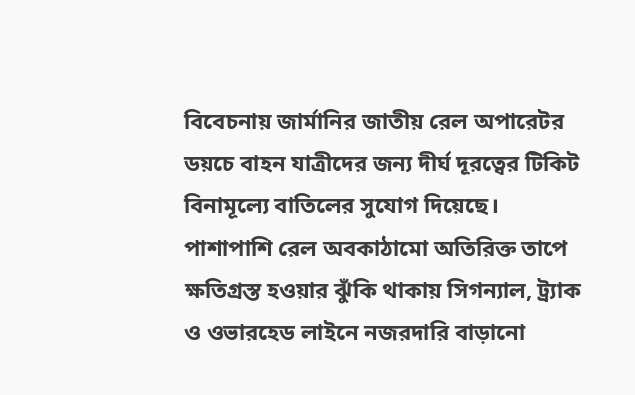বিবেচনায় জার্মানির জাতীয় রেল অপারেটর ডয়চে বাহন যাত্রীদের জন্য দীর্ঘ দূরত্বের টিকিট বিনামূল্যে বাতিলের সুযোগ দিয়েছে। পাশাপাশি রেল অবকাঠামো অতিরিক্ত তাপে ক্ষতিগ্রস্ত হওয়ার ঝুঁকি থাকায় সিগন্যাল, ট্র্যাক ও ওভারহেড লাইনে নজরদারি বাড়ানো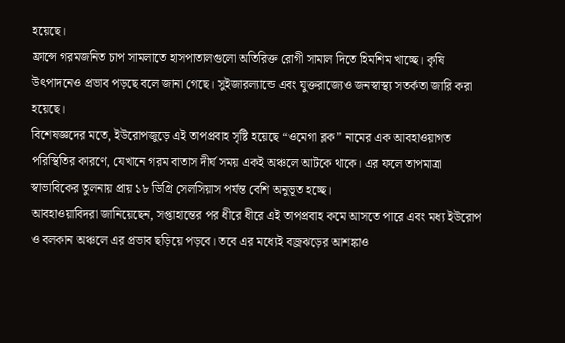হয়েছে।
ফ্রান্সে গরমজনিত চাপ সামলাতে হাসপাতালগুলো অতিরিক্ত রোগী সামাল দিতে হিমশিম খাচ্ছে। কৃষি উৎপাদনেও প্রভাব পড়ছে বলে জানা গেছে। সুইজারল্যান্ডে এবং যুক্তরাজ্যেও জনস্বাস্থ্য সতর্কতা জারি করা হয়েছে।
বিশেষজ্ঞদের মতে, ইউরোপজুড়ে এই তাপপ্রবাহ সৃষ্টি হয়েছে “ওমেগা ব্লক” নামের এক আবহাওয়াগত পরিস্থিতির কারণে, যেখানে গরম বাতাস দীর্ঘ সময় একই অঞ্চলে আটকে থাকে। এর ফলে তাপমাত্রা স্বাভাবিকের তুলনায় প্রায় ১৮ ডিগ্রি সেলসিয়াস পর্যন্ত বেশি অনুভূত হচ্ছে।
আবহাওয়াবিদরা জানিয়েছেন, সপ্তাহান্তের পর ধীরে ধীরে এই তাপপ্রবাহ কমে আসতে পারে এবং মধ্য ইউরোপ ও বলকান অঞ্চলে এর প্রভাব ছড়িয়ে পড়বে। তবে এর মধ্যেই বজ্রঝড়ের আশঙ্কাও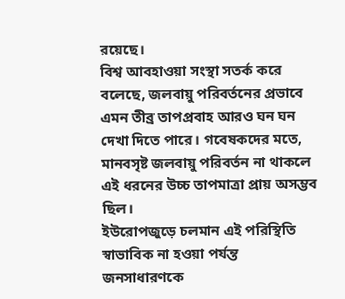রয়েছে।
বিশ্ব আবহাওয়া সংস্থা সতর্ক করে বলেছে, জলবায়ু পরিবর্তনের প্রভাবে এমন তীব্র তাপপ্রবাহ আরও ঘন ঘন দেখা দিতে পারে। গবেষকদের মতে, মানবসৃষ্ট জলবায়ু পরিবর্তন না থাকলে এই ধরনের উচ্চ তাপমাত্রা প্রায় অসম্ভব ছিল।
ইউরোপজুড়ে চলমান এই পরিস্থিতি স্বাভাবিক না হওয়া পর্যন্ত জনসাধারণকে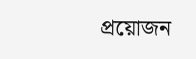প্রয়োজন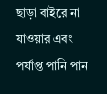ছাড়া বাইরে না যাওয়ার এবং পর্যাপ্ত পানি পান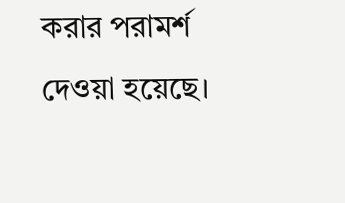করার পরামর্শ দেওয়া হয়েছে।